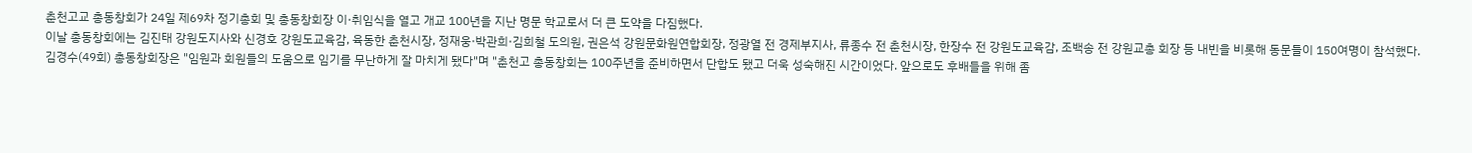춘천고교 총동창회가 24일 제69차 정기총회 및 총동창회장 이·취임식을 열고 개교 100년을 지난 명문 학교로서 더 큰 도약을 다짐했다.
이날 총동창회에는 김진태 강원도지사와 신경호 강원도교육감, 육동한 춘천시장, 정재웅·박관희·김희철 도의원, 권은석 강원문화원연합회장, 정광열 전 경제부지사, 류종수 전 춘천시장, 한장수 전 강원도교육감, 조백송 전 강원교총 회장 등 내빈을 비롯해 동문들이 150여명이 참석했다.
김경수(49회) 총동창회장은 "임원과 회원들의 도움으로 임기를 무난하게 잘 마치게 됐다"며 "춘천고 총동창회는 100주년을 준비하면서 단합도 됐고 더욱 성숙해진 시간이었다. 앞으로도 후배들을 위해 좀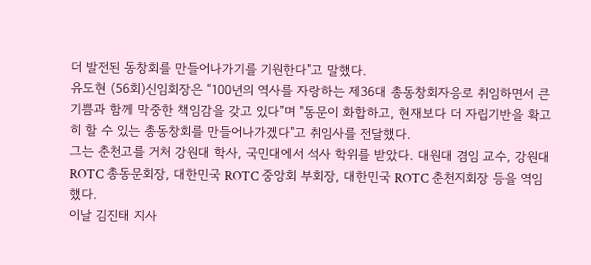더 발전된 동창회를 만들어나가기를 기원한다"고 말했다.
유도현 (56회)신임회장은 “100년의 역사를 자랑하는 제36대 총동창회자응로 취임하면서 큰 기쁨과 함께 막중한 책임감을 갖고 있다”며 "동문이 화합하고, 현재보다 더 자립기반을 확고히 할 수 있는 총동창회를 만들어나가겠다"고 취임사를 전달했다.
그는 춘천고를 거처 강원대 학사, 국민대에서 석사 학위를 받았다. 대원대 겸임 교수, 강원대ROTC 총동문회장, 대한민국 ROTC 중앙회 부회장, 대한민국 ROTC 춘천지회장 등을 역임했다.
이날 김진태 지사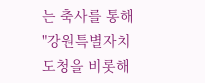는 축사를 통해 "강원특별자치도청을 비롯해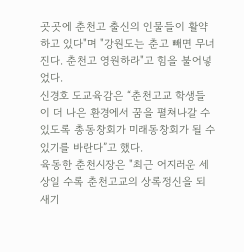곳곳에 춘천고 출신의 인물들이 활약하고 있다"며 "강원도는 춘고 빼면 무너진다. 춘천고 영원하라"고 힘을 불어넣었다.
신경호 도교육감은 “춘천고교 학생들이 더 나은 환경에서 꿈을 펼쳐나갈 수 있도록 총동창회가 미래동창회가 될 수 있기를 바란다”고 했다.
육동한 춘천시장은 "최근 어지러운 세상일 수록 춘천고교의 상록정신을 되새기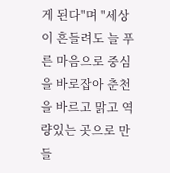게 된다"며 "세상이 흔들려도 늘 푸른 마음으로 중심을 바로잡아 춘천을 바르고 맑고 역량있는 곳으로 만들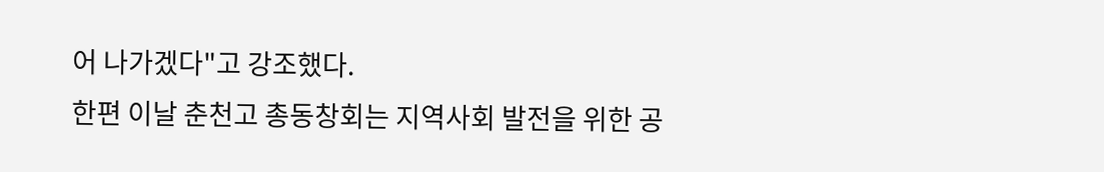어 나가겠다"고 강조했다.
한편 이날 춘천고 총동창회는 지역사회 발전을 위한 공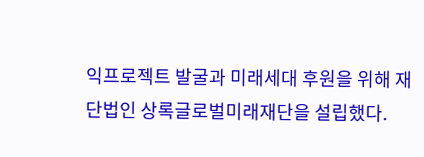익프로젝트 발굴과 미래세대 후원을 위해 재단법인 상록글로벌미래재단을 설립했다.